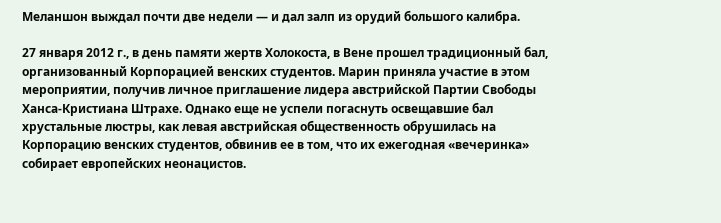Меланшон выждал почти две недели — и дал залп из орудий большого калибра.

27 января 2012 г., в день памяти жертв Холокоста, в Вене прошел традиционный бал, организованный Корпорацией венских студентов. Марин приняла участие в этом мероприятии, получив личное приглашение лидера австрийской Партии Свободы Ханса-Кристиана Штрахе. Однако еще не успели погаснуть освещавшие бал хрустальные люстры, как левая австрийская общественность обрушилась на Корпорацию венских студентов, обвинив ее в том, что их ежегодная «вечеринка» собирает европейских неонацистов.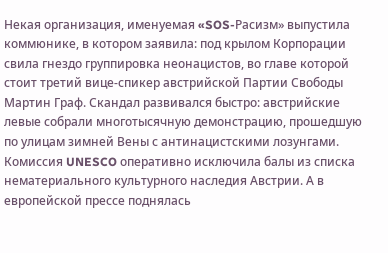Некая организация, именуемая «SOS-Расизм» выпустила коммюнике, в котором заявила: под крылом Корпорации свила гнездо группировка неонацистов, во главе которой стоит третий вице-спикер австрийской Партии Свободы Мартин Граф. Скандал развивался быстро: австрийские левые собрали многотысячную демонстрацию, прошедшую по улицам зимней Вены с антинацистскими лозунгами. Комиссия UNESCO оперативно исключила балы из списка нематериального культурного наследия Австрии. А в европейской прессе поднялась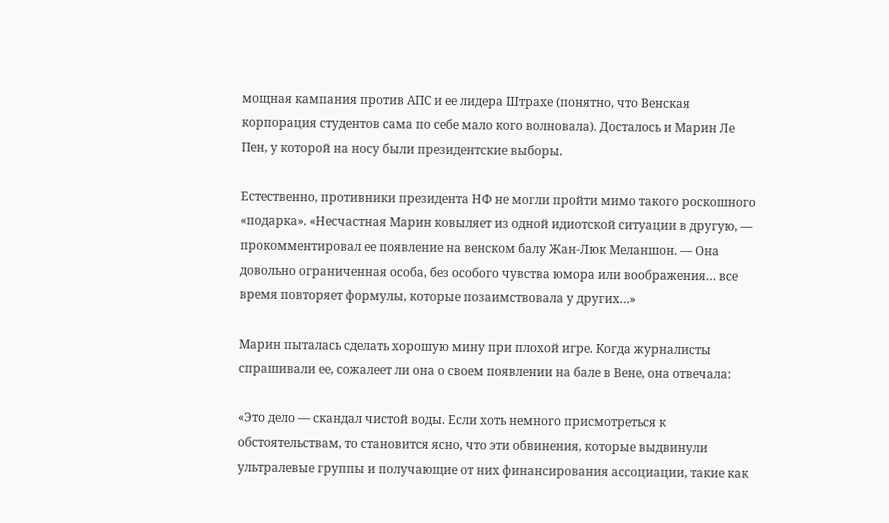мощная кампания против АПС и ее лидера Штрахе (понятно, что Венская корпорация студентов сама по себе мало кого волновала). Досталось и Марин Ле Пен, у которой на носу были президентские выборы.

Естественно, противники президента НФ не могли пройти мимо такого роскошного «подарка». «Несчастная Марин ковыляет из одной идиотской ситуации в другую, — прокомментировал ее появление на венском балу Жан-Люк Меланшон. — Она довольно ограниченная особа, без особого чувства юмора или воображения… все время повторяет формулы, которые позаимствовала у других…»

Марин пыталась сделать хорошую мину при плохой игре. Когда журналисты спрашивали ее, сожалеет ли она о своем появлении на бале в Вене, она отвечала:

«Это дело — скандал чистой воды. Если хоть немного присмотреться к обстоятельствам, то становится ясно, что эти обвинения, которые выдвинули ультралевые группы и получающие от них финансирования ассоциации, такие как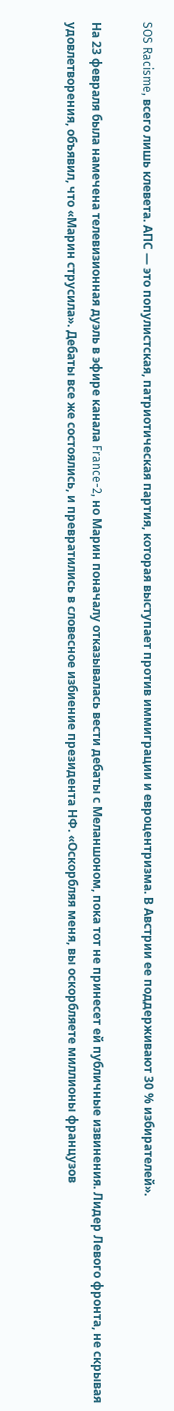SOS Racisme, всего лишь клевета. АПС — это популистская, патриотическая партия, которая выступает против иммиграции и евроцентризма. В Австрии ее поддерживают 30 % избирателей».

На 23 февраля была намечена телевизионная дуэль в эфире канала France-2, но Марин поначалу отказывалась вести дебаты с Меланшоном, пока тот не принесет ей публичные извинения. Лидер Левого фронта, не скрывая удовлетворения, объявил, что «Марин струсила». Дебаты все же состоялись, и превратились в словесное избиение президента НФ. «Оскорбляя меня, вы оскорбляете миллионы французов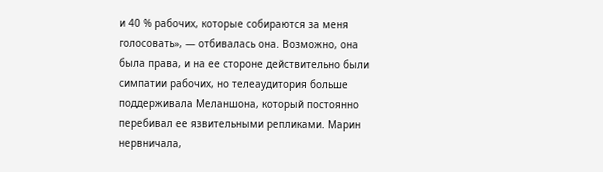и 40 % рабочих, которые собираются за меня голосовать», — отбивалась она. Возможно, она была права, и на ее стороне действительно были симпатии рабочих, но телеаудитория больше поддерживала Меланшона, который постоянно перебивал ее язвительными репликами. Марин нервничала,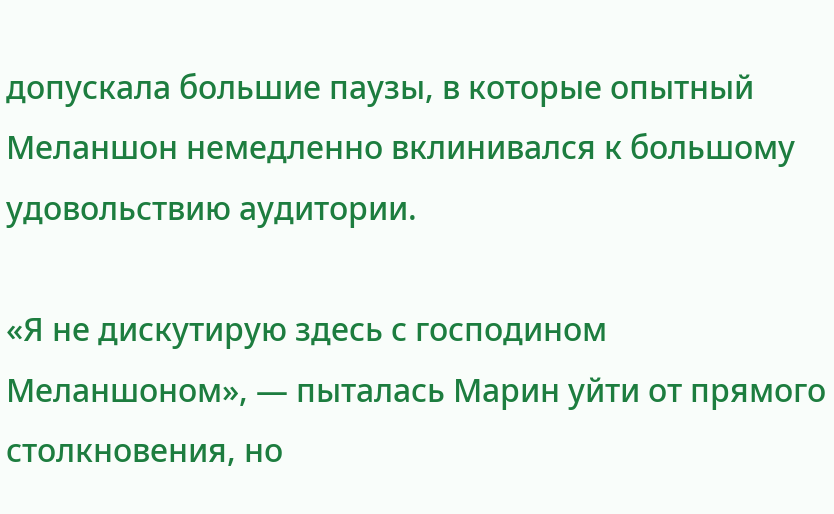допускала большие паузы, в которые опытный Меланшон немедленно вклинивался к большому удовольствию аудитории.

«Я не дискутирую здесь с господином Меланшоном», — пыталась Марин уйти от прямого столкновения, но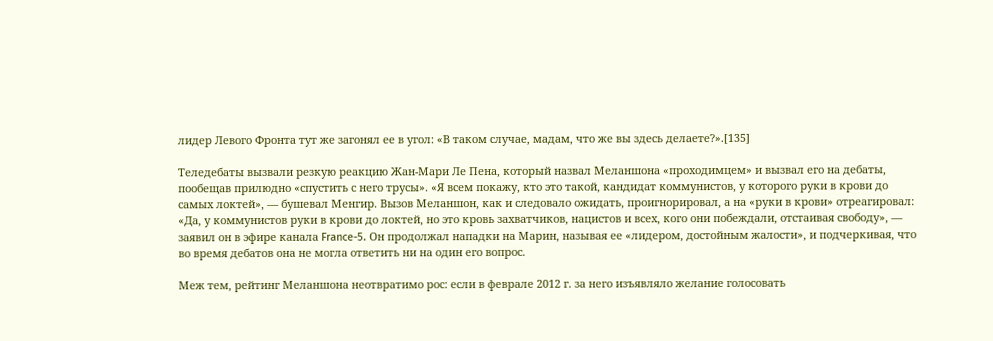лидер Левого Фронта тут же загонял ее в угол: «В таком случае, мадам, что же вы здесь делаете?».[135]

Теледебаты вызвали резкую реакцию Жан-Мари Ле Пена, который назвал Меланшона «проходимцем» и вызвал его на дебаты, пообещав прилюдно «спустить с него трусы». «Я всем покажу, кто это такой, кандидат коммунистов, у которого руки в крови до самых локтей», — бушевал Менгир. Вызов Меланшон, как и следовало ожидать, проигнорировал, а на «руки в крови» отреагировал: «Да, у коммунистов руки в крови до локтей, но это кровь захватчиков, нацистов и всех, кого они побеждали, отстаивая свободу», — заявил он в эфире канала France-5. Он продолжал нападки на Марин, называя ее «лидером, достойным жалости», и подчеркивая, что во время дебатов она не могла ответить ни на один его вопрос.

Меж тем, рейтинг Меланшона неотвратимо рос: если в феврале 2012 г. за него изъявляло желание голосовать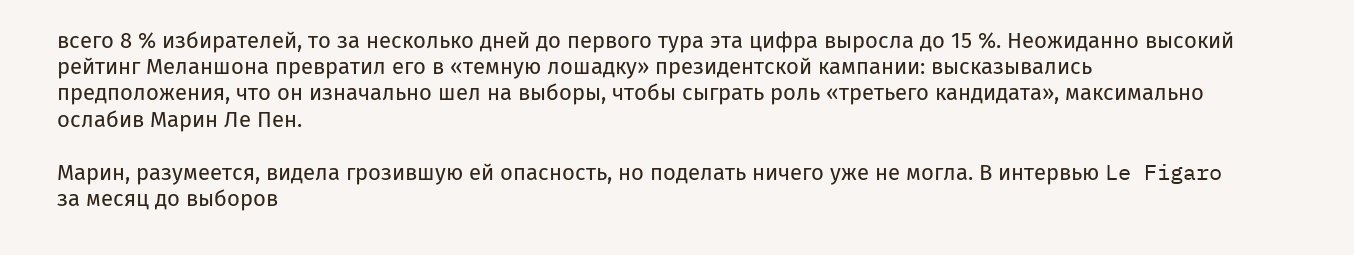всего 8 % избирателей, то за несколько дней до первого тура эта цифра выросла до 15 %. Неожиданно высокий рейтинг Меланшона превратил его в «темную лошадку» президентской кампании: высказывались предположения, что он изначально шел на выборы, чтобы сыграть роль «третьего кандидата», максимально ослабив Марин Ле Пен.

Марин, разумеется, видела грозившую ей опасность, но поделать ничего уже не могла. В интервью Le Figaro за месяц до выборов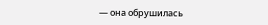— она обрушилась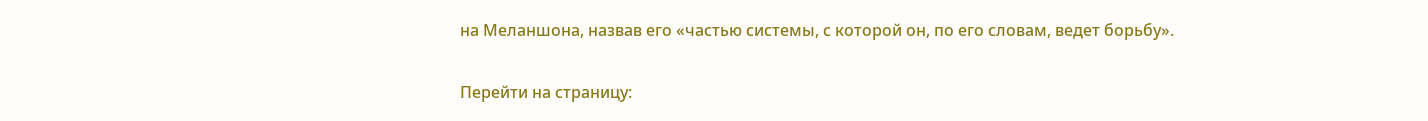на Меланшона, назвав его «частью системы, с которой он, по его словам, ведет борьбу».

Перейти на страницу: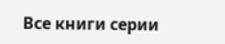Все книги серии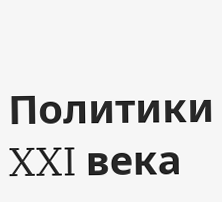Политики XXI века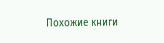Похожие книги